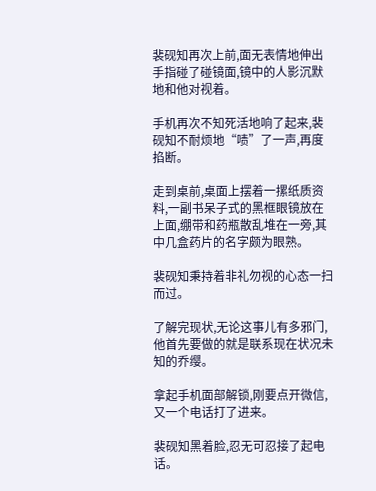裴砚知再次上前,面无表情地伸出手指碰了碰镜面,镜中的人影沉默地和他对视着。

手机再次不知死活地响了起来,裴砚知不耐烦地“啧”了一声,再度掐断。

走到桌前,桌面上摆着一摞纸质资料,一副书呆子式的黑框眼镜放在上面,绷带和药瓶散乱堆在一旁,其中几盒药片的名字颇为眼熟。

裴砚知秉持着非礼勿视的心态一扫而过。

了解完现状,无论这事儿有多邪门,他首先要做的就是联系现在状况未知的乔缨。

拿起手机面部解锁,刚要点开微信,又一个电话打了进来。

裴砚知黑着脸,忍无可忍接了起电话。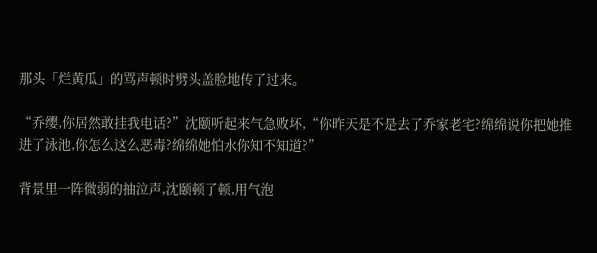那头「烂黄瓜」的骂声顿时劈头盖脸地传了过来。

“乔缨,你居然敢挂我电话?”沈颐听起来气急败坏,“你昨天是不是去了乔家老宅?绵绵说你把她推进了泳池,你怎么这么恶毒?绵绵她怕水你知不知道?”

背景里一阵微弱的抽泣声,沈颐顿了顿,用气泡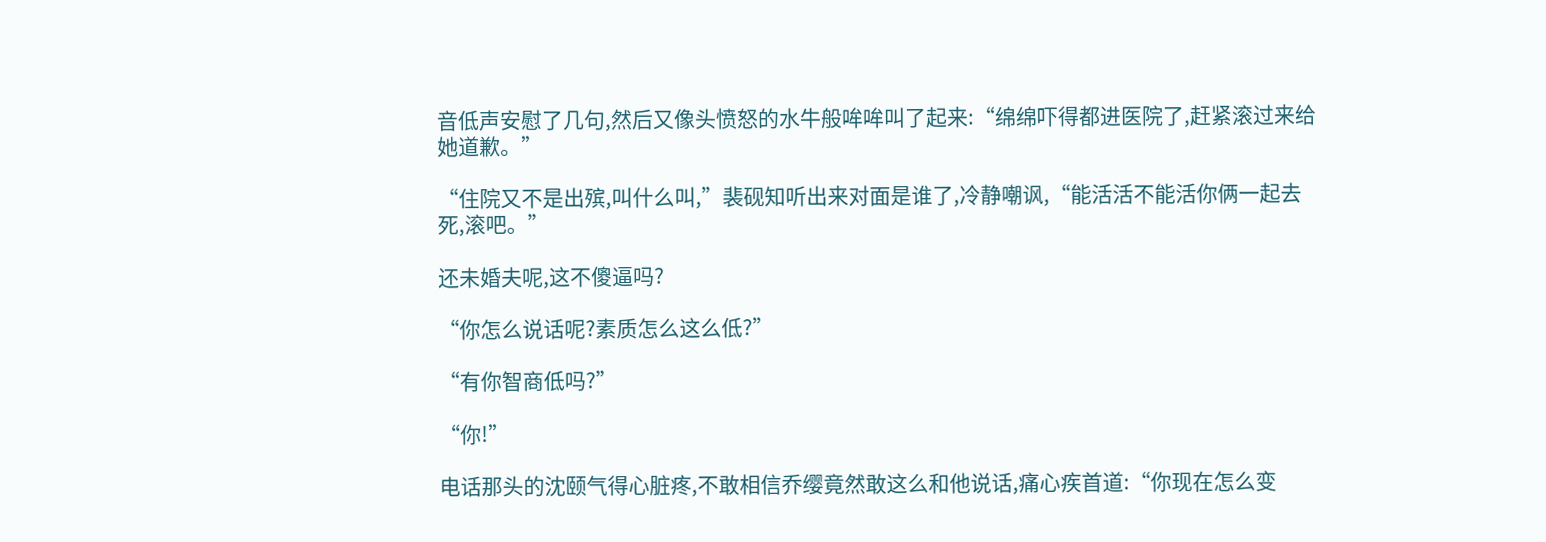音低声安慰了几句,然后又像头愤怒的水牛般哞哞叫了起来:“绵绵吓得都进医院了,赶紧滚过来给她道歉。”

“住院又不是出殡,叫什么叫,”裴砚知听出来对面是谁了,冷静嘲讽,“能活活不能活你俩一起去死,滚吧。”

还未婚夫呢,这不傻逼吗?

“你怎么说话呢?素质怎么这么低?”

“有你智商低吗?”

“你!”

电话那头的沈颐气得心脏疼,不敢相信乔缨竟然敢这么和他说话,痛心疾首道:“你现在怎么变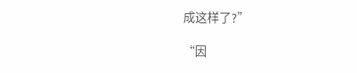成这样了?”

“因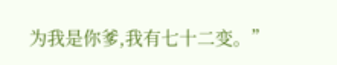为我是你爹,我有七十二变。”